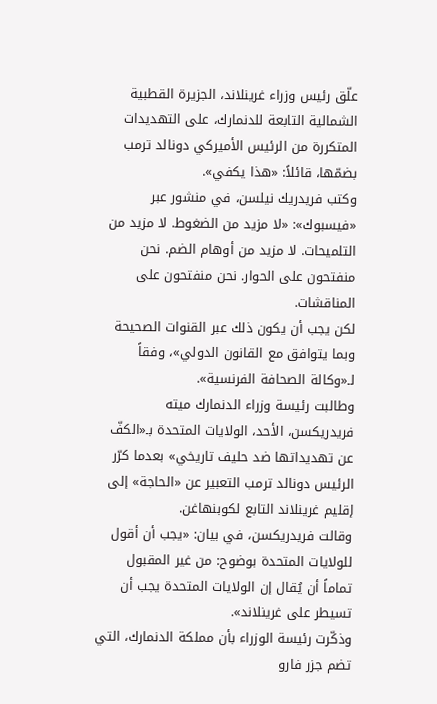علّق رئيس وزراء غرينلاند، الجزيرة القطبية الشمالية التابعة للدنمارك، على التهديدات المتكررة من الرئيس الأميركي دونالد ترمب بضمّها، قائلاً: «هذا يكفي».
وكتب فريدريك نيلسن، في منشور عبر «فيسبوك»: «لا مزيد من الضغوط. لا مزيد من التلميحات. لا مزيد من أوهام الضم. نحن منفتحون على الحوار. نحن منفتحون على المناقشات.
لكن يجب أن يكون ذلك عبر القنوات الصحيحة وبما يتوافق مع القانون الدولي»، وفقاً لـ«وكالة الصحافة الفرنسية».
وطالبت رئيسة وزراء الدنمارك ميته فريدريكسن، الأحد، الولايات المتحدة بـ«الكفّ عن تهديداتها ضد حليف تاريخي» بعدما كرّر الرئيس دونالد ترمب التعبير عن «الحاجة» إلى إقليم غرينلاند التابع لكوبنهاغن.
وقالت فريدريكسن، في بيان: «يجب أن أقول للولايات المتحدة بوضوح: من غير المقبول تماماً أن يُقال إن الولايات المتحدة يجب أن تسيطر على غرينلاند».
وذكّرت رئيسة الوزراء بأن مملكة الدنمارك، التي تضم جزر فارو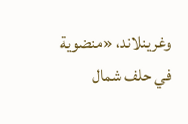وغرينلاند، «منضوية في حلف شمال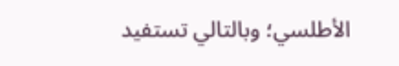الأطلسي؛ وبالتالي تستفيد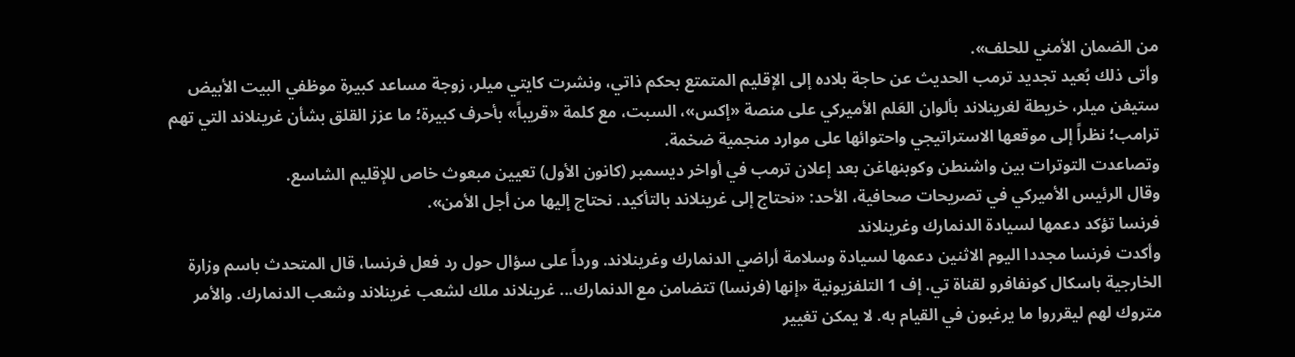من الضمان الأمني للحلف».
وأتى ذلك بُعيد تجديد ترمب الحديث عن حاجة بلاده إلى الإقليم المتمتع بحكم ذاتي، ونشرت كايتي ميلر، زوجة مساعد كبيرة موظفي البيت الأبيض ستيفن ميلر، خريطة لغرينلاند بألوان العَلم الأميركي على منصة «إكس»، السبت، مع كلمة «قريباً» بأحرف كبيرة؛ ما عزز القلق بشأن غرينلاند التي تهم ترامب؛ نظراً إلى موقعها الاستراتيجي واحتوائها على موارد منجمية ضخمة.
وتصاعدت التوترات بين واشنطن وكوبنهاغن بعد إعلان ترمب في أواخر ديسمبر (كانون الأول) تعيين مبعوث خاص للإقليم الشاسع.
وقال الرئيس الأميركي في تصريحات صحافية، الأحد: «نحتاج إلى غرينلاند بالتأكيد. نحتاج إليها من أجل الأمن».
فرنسا تؤكد دعمها لسيادة الدنمارك وغرينلاند
وأكدت فرنسا مجددا اليوم الاثنين دعمها لسيادة وسلامة أراضي الدنمارك وغرينلاند. ورداً على سؤال حول رد فعل فرنسا، قال المتحدث باسم وزارة الخارجية باسكال كونفافرو لقناة تي. إف 1 التلفزيونية «إنها (فرنسا) تتضامن مع الدنمارك... غرينلاند ملك لشعب غرينلاند وشعب الدنمارك. والأمر متروك لهم ليقرروا ما يرغبون في القيام به. لا يمكن تغيير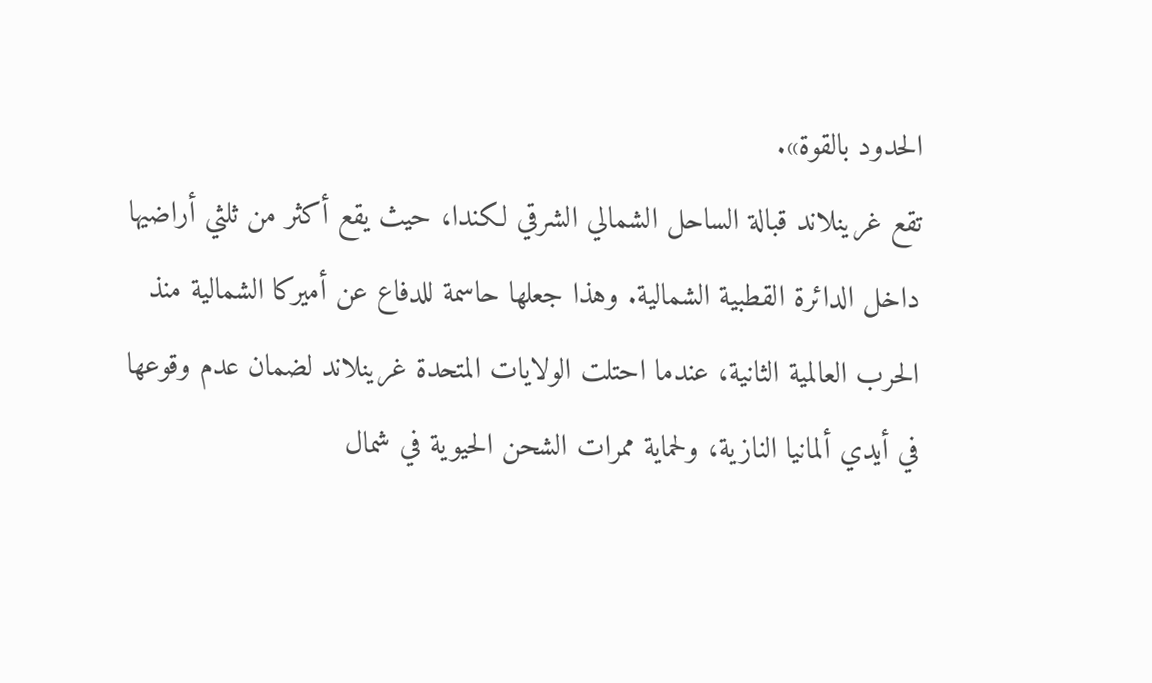الحدود بالقوة».
تقع غرينلاند قبالة الساحل الشمالي الشرقي لكندا، حيث يقع أكثر من ثلثي أراضيها داخل الدائرة القطبية الشمالية. وهذا جعلها حاسمة للدفاع عن أميركا الشمالية منذ الحرب العالمية الثانية، عندما احتلت الولايات المتحدة غرينلاند لضمان عدم وقوعها في أيدي ألمانيا النازية، ولحماية ممرات الشحن الحيوية في شمال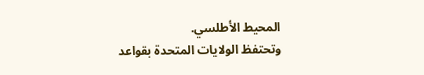المحيط الأطلسي.
وتحتفظ الولايات المتحدة بقواعد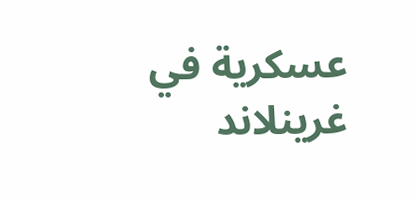عسكرية في غرينلاند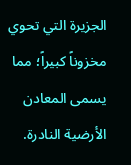الجزيرة التي تحوي مخزوناً كبيراً؛ مما يسمى المعادن الأرضية النادرة.